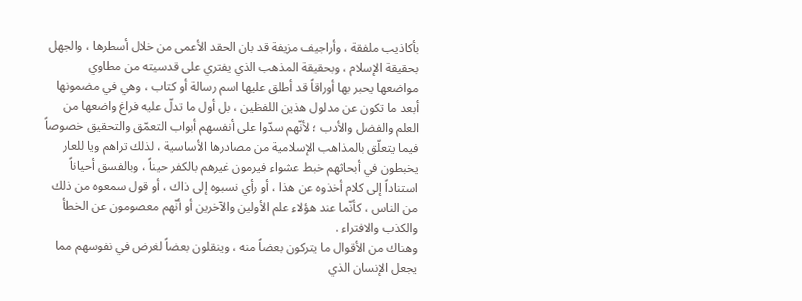بأكاذيب ملفقة ، وأراجيف مزيفة قد بان الحقد الأعمى من خلال أسطرها ، والجهل بحقيقة الإسلام ، وبحقيقة المذهب الذي يفتري على قدسيته من مطاوي مواضعها يحبر بها أوراقاً قد أطلق عليها اسم رسالة أو كتاب ، وهي في مضمونها أبعد ما تكون عن مدلول هذين اللفظين ، بل أول ما تدلّ عليه فراغ واضعها من العلم والفضل والأدب ؛ لأنّهم سدّوا على أنفسهم أبواب التعمّق والتحقيق خصوصاً فيما يتعلّق بالمذاهب الإسلامية من مصادرها الأساسية ، لذلك تراهم ويا للعار يخبطون في أبحاثهم خبط عشواء فيرمون غيرهم بالكفر حيناً ، وبالفسق أحياناً استناداً إلى كلام أخذوه عن هذا ، أو رأي نسبوه إلى ذاك ، أو قول سمعوه من ذلك من الناس ، كأنّما عند هؤلاء علم الأولين والآخرين أو أنّهم معصومون عن الخطأ والكذب والافتراء .
وهناك من الأقوال ما يتركون بعضاً منه ، وينقلون بعضاً لغرض في نفوسهم مما يجعل الإنسان الذي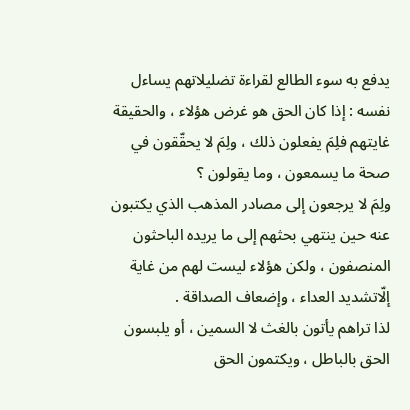يدفع به سوء الطالع لقراءة تضليلاتهم يساءل نفسه : إذا كان الحق هو غرض هؤلاء ، والحقيقة غايتهم فلِمَ يفعلون ذلك ، ولِمَ لا يحقّقون في صحة ما يسمعون ، وما يقولون ؟
ولِمَ لا يرجعون إلى مصادر المذهب الذي يكتبون عنه حين ينتهي بحثهم إلى ما يريده الباحثون المنصفون ، ولكن هؤلاء ليست لهم من غاية إلّاتشديد العداء ، وإضعاف الصداقة .
لذا تراهم يأتون بالغث لا السمين ، أو يلبسون الحق بالباطل ، ويكتمون الحق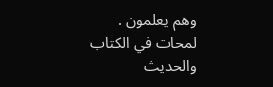وهم يعلمون .
لمحات في الكتاب والحديث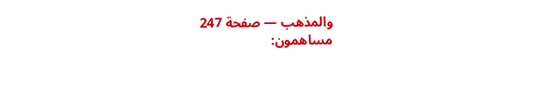والمذهب — صفحة 247
مساهمون: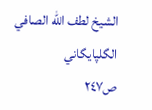الشيخ لطف الله الصافي الگلپايگاني
ص٢٤٧